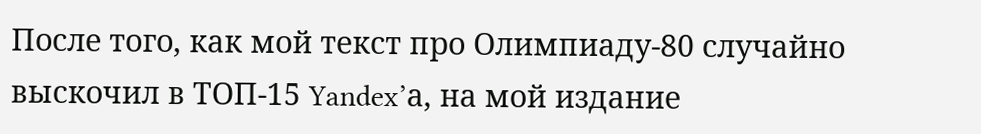После того, как мой текст про Олимпиаду-80 случайно выскочил в ТОП-15 Yandex’а, на мой издание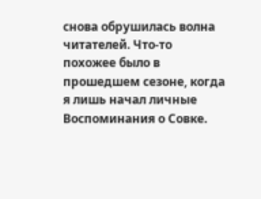снова обрушилась волна читателей. Что-то похожее было в прошедшем сезоне, когда я лишь начал личные Воспоминания о Совке.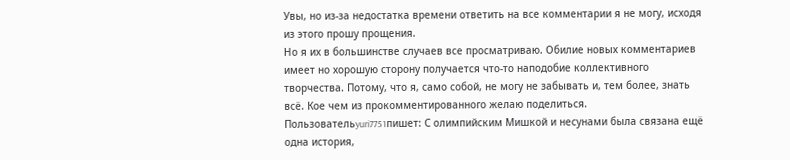Увы, но из-за недостатка времени ответить на все комментарии я не могу, исходя из этого прошу прощения.
Но я их в большинстве случаев все просматриваю. Обилие новых комментариев имеет но хорошую сторону получается что-то наподобие коллективного творчества. Потому, что я, само собой, не могу не забывать и, тем более, знать всё. Кое чем из прокомментированного желаю поделиться.
Пользовательyuri7751пишет: С олимпийским Мишкой и несунами была связана ещё одна история,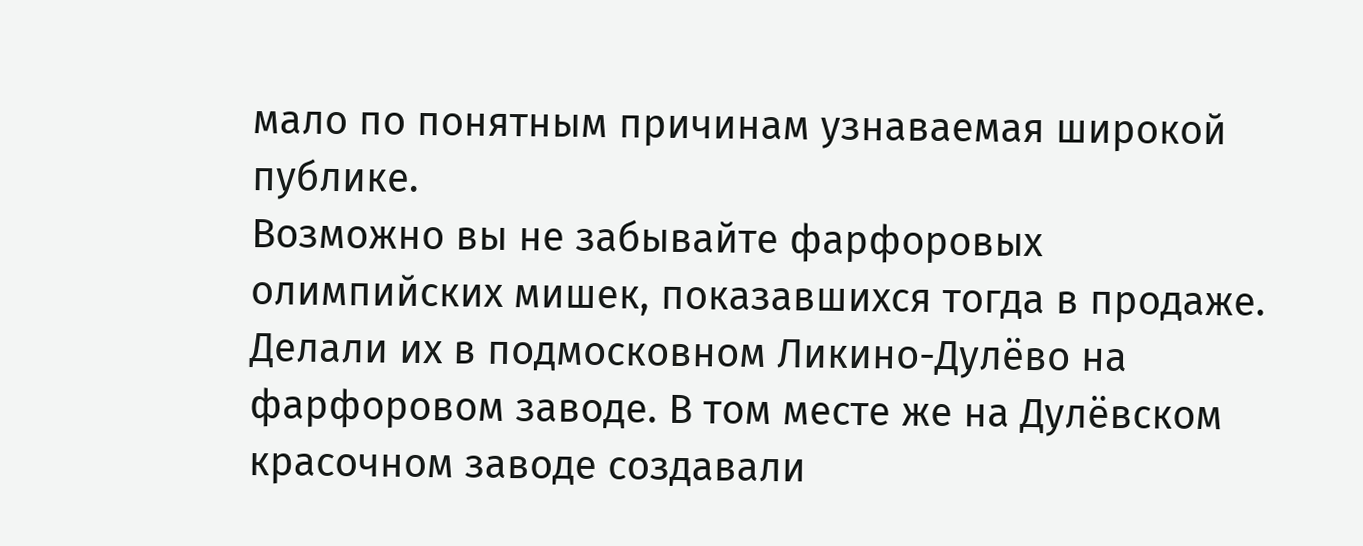мало по понятным причинам узнаваемая широкой публике.
Возможно вы не забывайте фарфоровых олимпийских мишек, показавшихся тогда в продаже.
Делали их в подмосковном Ликино-Дулёво на фарфоровом заводе. В том месте же на Дулёвском красочном заводе создавали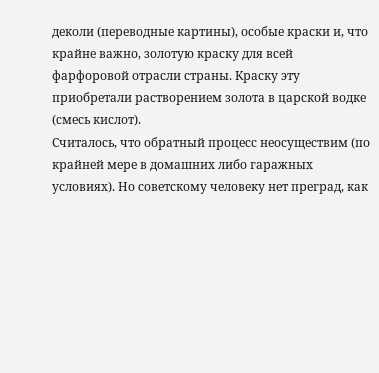деколи (переводные картины), особые краски и, что крайне важно, золотую краску для всей фарфоровой отрасли страны. Краску эту приобретали растворением золота в царской водке (смесь кислот).
Считалось, что обратный процесс неосуществим (по крайней мере в домашних либо гаражных условиях). Но советскому человеку нет преград, как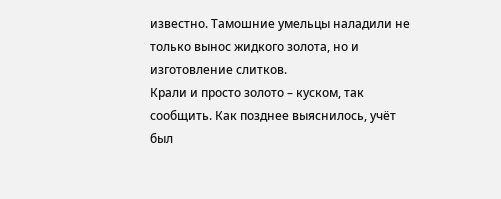известно. Тамошние умельцы наладили не только вынос жидкого золота, но и изготовление слитков.
Крали и просто золото – куском, так сообщить. Как позднее выяснилось, учёт был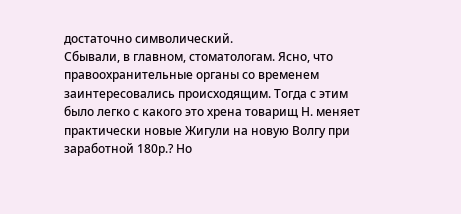достаточно символический.
Сбывали, в главном, стоматологам. Ясно, что правоохранительные органы со временем заинтересовались происходящим. Тогда с этим было легко с какого это хрена товарищ Н. меняет практически новые Жигули на новую Волгу при заработной 180р.? Но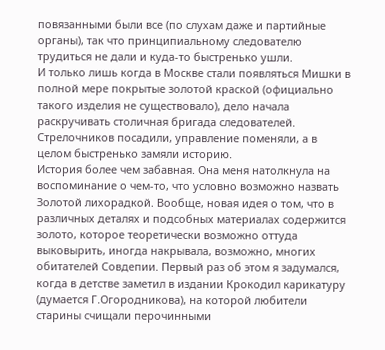повязанными были все (по слухам даже и партийные органы), так что принципиальному следователю трудиться не дали и куда-то быстренько ушли.
И только лишь когда в Москве стали появляться Мишки в полной мере покрытые золотой краской (официально такого изделия не существовало), дело начала раскручивать столичная бригада следователей. Стрелочников посадили, управление поменяли, а в целом быстренько замяли историю.
История более чем забавная. Она меня натолкнула на воспоминание о чем-то, что условно возможно назвать Золотой лихорадкой. Вообще, новая идея о том, что в различных деталях и подсобных материалах содержится золото, которое теоретически возможно оттуда выковырить, иногда накрывала, возможно, многих обитателей Совдепии. Первый раз об этом я задумался, когда в детстве заметил в издании Крокодил карикатуру (думается Г.Огородникова), на которой любители старины счищали перочинными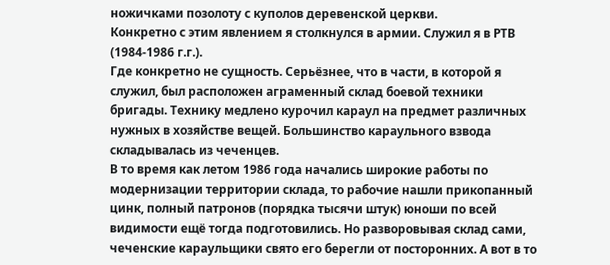ножичками позолоту с куполов деревенской церкви.
Конкретно с этим явлением я столкнулся в армии. Служил я в РТВ (1984-1986 г.г.).
Где конкретно не сущность. Серьёзнее, что в части, в которой я служил, был расположен аграменный склад боевой техники бригады. Технику медлено курочил караул на предмет различных нужных в хозяйстве вещей. Большинство караульного взвода складывалась из чеченцев.
В то время как летом 1986 года начались широкие работы по модернизации территории склада, то рабочие нашли прикопанный цинк, полный патронов (порядка тысячи штук) юноши по всей видимости ещё тогда подготовились. Но разворовывая склад сами, чеченские караульщики свято его берегли от посторонних. А вот в то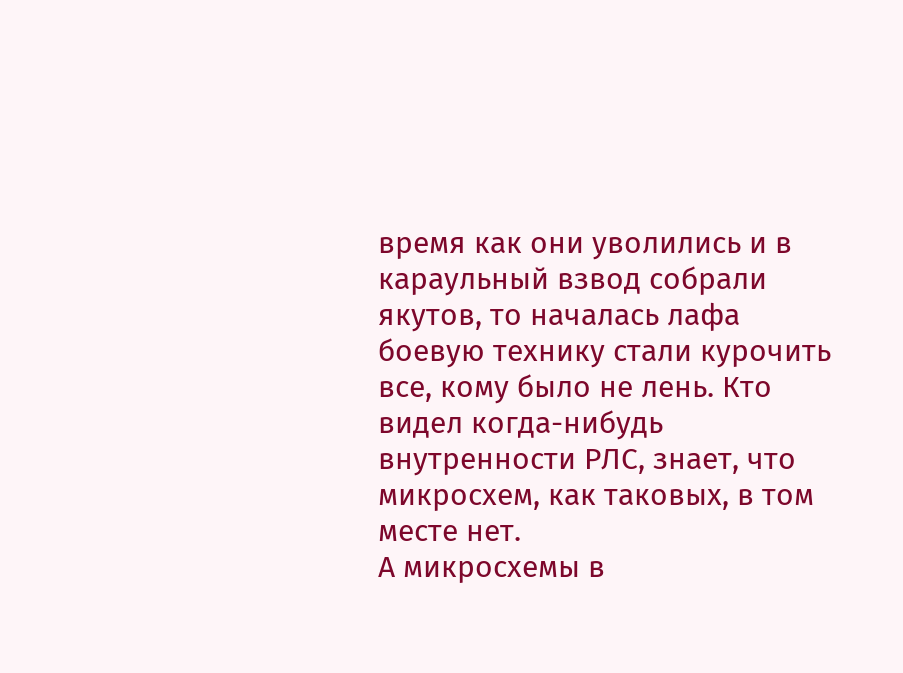время как они уволились и в караульный взвод собрали якутов, то началась лафа боевую технику стали курочить все, кому было не лень. Кто видел когда-нибудь внутренности РЛС, знает, что микросхем, как таковых, в том месте нет.
А микросхемы в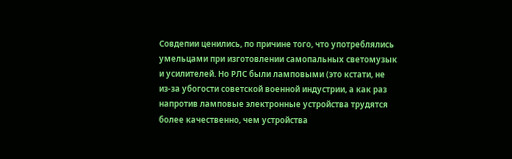Совдепии ценились, по причине того, что употреблялись умельцами при изготовлении самопальных светомузык и усилителей. Но РЛС были ламповыми (это кстати, не из-за убогости советской военной индустрии, а как раз напротив ламповые электронные устройства трудятся более качественно, чем устройства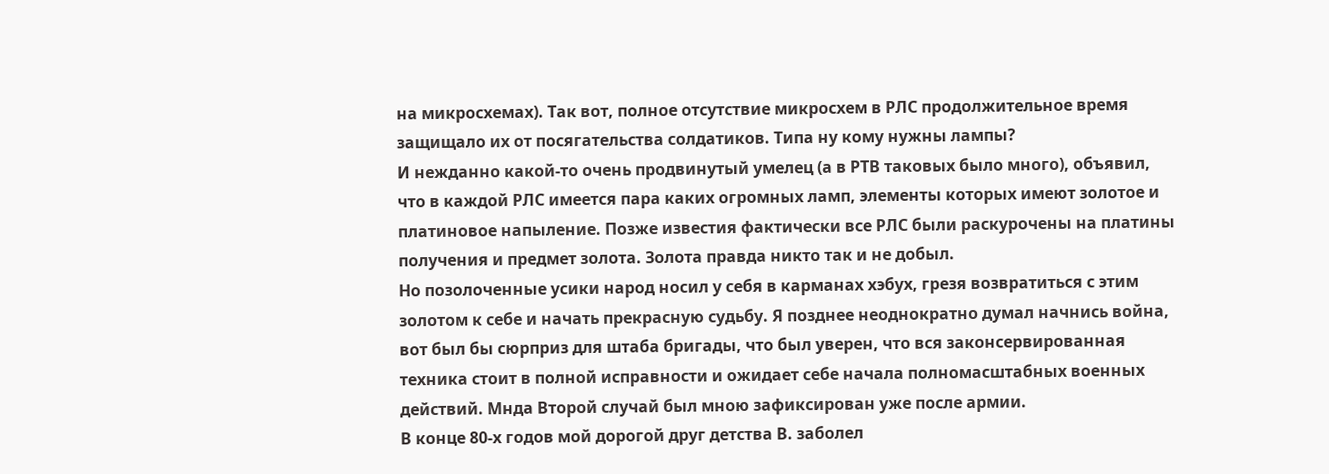на микросхемах). Так вот, полное отсутствие микросхем в РЛС продолжительное время защищало их от посягательства солдатиков. Типа ну кому нужны лампы?
И нежданно какой-то очень продвинутый умелец (а в РТВ таковых было много), объявил, что в каждой РЛС имеется пара каких огромных ламп, элементы которых имеют золотое и платиновое напыление. Позже известия фактически все РЛС были раскурочены на платины получения и предмет золота. Золота правда никто так и не добыл.
Но позолоченные усики народ носил у себя в карманах хэбух, грезя возвратиться с этим золотом к себе и начать прекрасную судьбу. Я позднее неоднократно думал начнись война, вот был бы сюрприз для штаба бригады, что был уверен, что вся законсервированная техника стоит в полной исправности и ожидает себе начала полномасштабных военных действий. Мнда Второй случай был мною зафиксирован уже после армии.
В конце 80-х годов мой дорогой друг детства В. заболел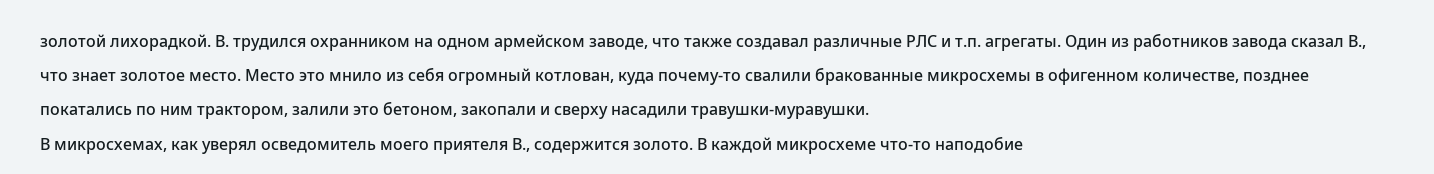золотой лихорадкой. В. трудился охранником на одном армейском заводе, что также создавал различные РЛС и т.п. агрегаты. Один из работников завода сказал В., что знает золотое место. Место это мнило из себя огромный котлован, куда почему-то свалили бракованные микросхемы в офигенном количестве, позднее покатались по ним трактором, залили это бетоном, закопали и сверху насадили травушки-муравушки.
В микросхемах, как уверял осведомитель моего приятеля В., содержится золото. В каждой микросхеме что-то наподобие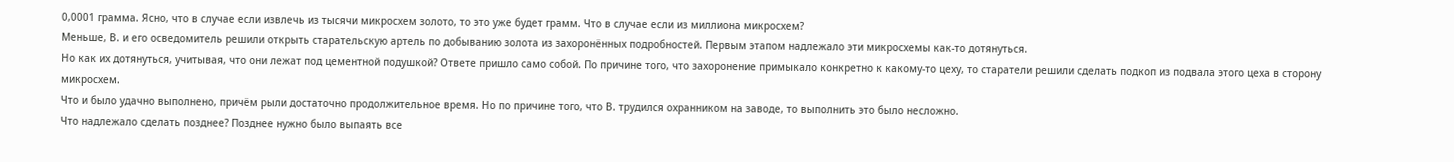0,0001 грамма. Ясно, что в случае если извлечь из тысячи микросхем золото, то это уже будет грамм. Что в случае если из миллиона микросхем?
Меньше, В. и его осведомитель решили открыть старательскую артель по добыванию золота из захоронённых подробностей. Первым этапом надлежало эти микросхемы как-то дотянуться.
Но как их дотянуться, учитывая, что они лежат под цементной подушкой? Ответе пришло само собой. По причине того, что захоронение примыкало конкретно к какому-то цеху, то старатели решили сделать подкоп из подвала этого цеха в сторону микросхем.
Что и было удачно выполнено, причём рыли достаточно продолжительное время. Но по причине того, что В. трудился охранником на заводе, то выполнить это было несложно.
Что надлежало сделать позднее? Позднее нужно было выпаять все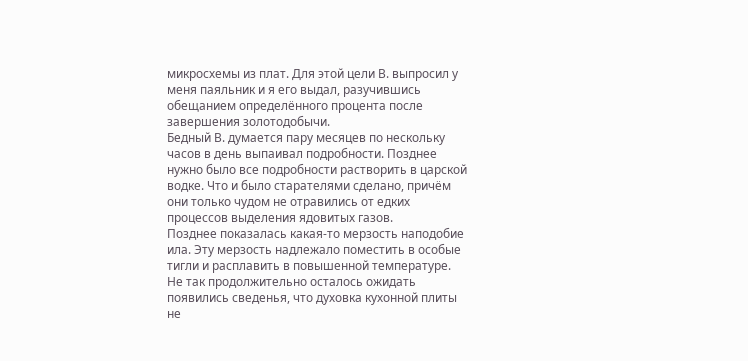микросхемы из плат. Для этой цели В. выпросил у меня паяльник и я его выдал, разучившись обещанием определённого процента после завершения золотодобычи.
Бедный В. думается пару месяцев по нескольку часов в день выпаивал подробности. Позднее нужно было все подробности растворить в царской водке. Что и было старателями сделано, причём они только чудом не отравились от едких процессов выделения ядовитых газов.
Позднее показалась какая-то мерзость наподобие ила. Эту мерзость надлежало поместить в особые тигли и расплавить в повышенной температуре. Не так продолжительно осталось ожидать появились сведенья, что духовка кухонной плиты не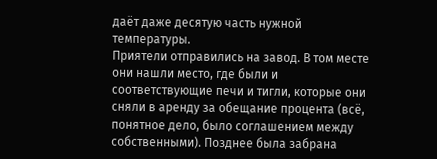даёт даже десятую часть нужной температуры.
Приятели отправились на завод. В том месте они нашли место, где были и соответствующие печи и тигли, которые они сняли в аренду за обещание процента (всё, понятное дело, было соглашением между собственными). Позднее была забрана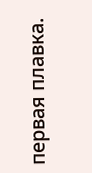первая плавка.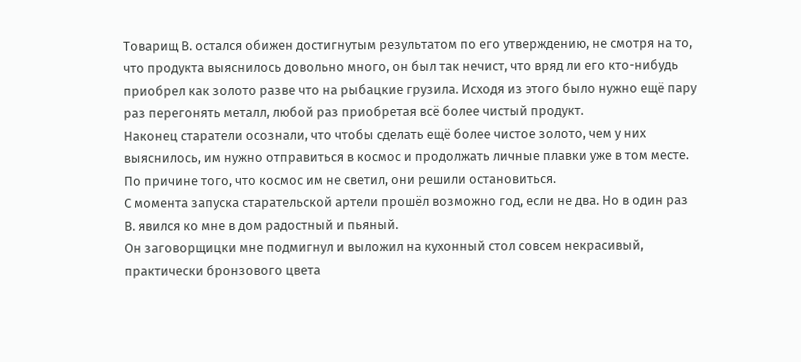Товарищ В. остался обижен достигнутым результатом по его утверждению, не смотря на то, что продукта выяснилось довольно много, он был так нечист, что вряд ли его кто-нибудь приобрел как золото разве что на рыбацкие грузила. Исходя из этого было нужно ещё пару раз перегонять металл, любой раз приобретая всё более чистый продукт.
Наконец старатели осознали, что чтобы сделать ещё более чистое золото, чем у них выяснилось, им нужно отправиться в космос и продолжать личные плавки уже в том месте. По причине того, что космос им не светил, они решили остановиться.
С момента запуска старательской артели прошёл возможно год, если не два. Но в один раз В. явился ко мне в дом радостный и пьяный.
Он заговорщицки мне подмигнул и выложил на кухонный стол совсем некрасивый, практически бронзового цвета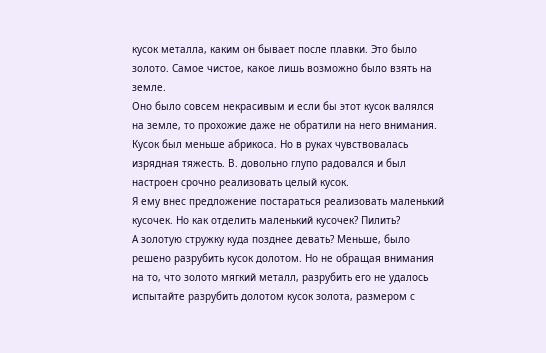кусок металла, каким он бывает после плавки. Это было золото. Самое чистое, какое лишь возможно было взять на земле.
Оно было совсем некрасивым и если бы этот кусок валялся на земле, то прохожие даже не обратили на него внимания. Кусок был меньше абрикоса. Но в руках чувствовалась изрядная тяжесть. В. довольно глупо радовался и был настроен срочно реализовать целый кусок.
Я ему внес предложение постараться реализовать маленький кусочек. Но как отделить маленький кусочек? Пилить?
А золотую стружку куда позднее девать? Меньше, было решено разрубить кусок долотом. Но не обращая внимания на то, что золото мягкий металл, разрубить его не удалось испытайте разрубить долотом кусок золота, размером с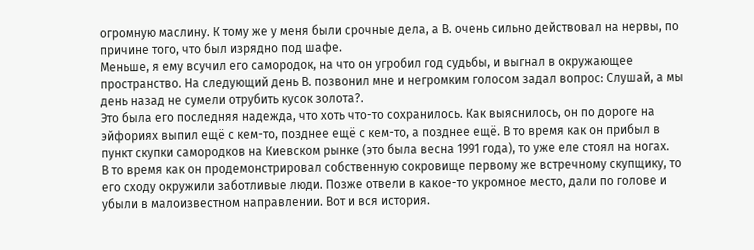огромную маслину. К тому же у меня были срочные дела, а В. очень сильно действовал на нервы, по причине того, что был изрядно под шафе.
Меньше, я ему всучил его самородок, на что он угробил год судьбы, и выгнал в окружающее пространство. На следующий день В. позвонил мне и негромким голосом задал вопрос: Слушай, а мы день назад не сумели отрубить кусок золота?.
Это была его последняя надежда, что хоть что-то сохранилось. Как выяснилось, он по дороге на эйфориях выпил ещё с кем-то, позднее ещё с кем-то, а позднее ещё. В то время как он прибыл в пункт скупки самородков на Киевском рынке (это была весна 1991 года), то уже еле стоял на ногах.
В то время как он продемонстрировал собственную сокровище первому же встречному скупщику, то его сходу окружили заботливые люди. Позже отвели в какое-то укромное место, дали по голове и убыли в малоизвестном направлении. Вот и вся история.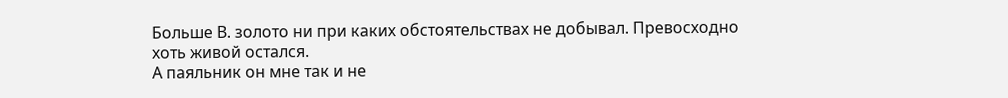Больше В. золото ни при каких обстоятельствах не добывал. Превосходно хоть живой остался.
А паяльник он мне так и не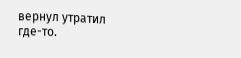вернул утратил где-то.